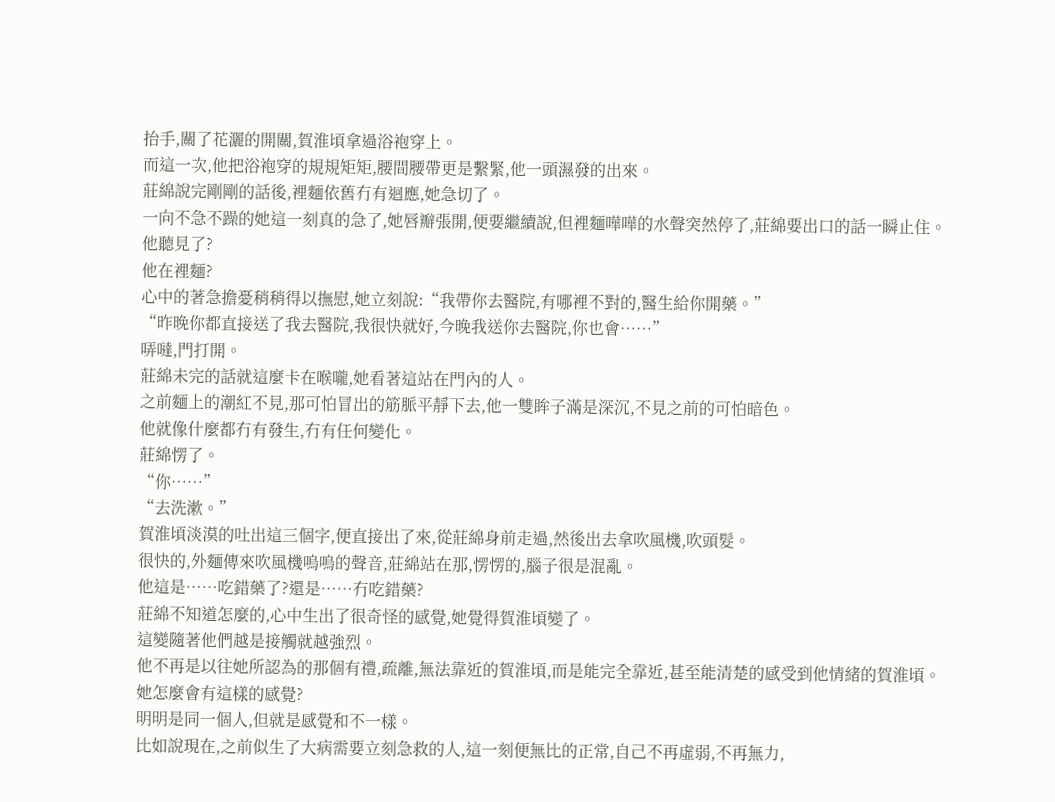抬手,關了花灑的開關,賀淮頃拿過浴袍穿上。
而這一次,他把浴袍穿的規規矩矩,腰間腰帶更是繫緊,他一頭濕發的出來。
莊綿說完剛剛的話後,裡麵依舊冇有迴應,她急切了。
一向不急不躁的她這一刻真的急了,她唇瓣張開,便要繼續說,但裡麵嘩嘩的水聲突然停了,莊綿要出口的話一瞬止住。
他聽見了?
他在裡麵?
心中的著急擔憂稍稍得以撫慰,她立刻說:“我帶你去醫院,有哪裡不對的,醫生給你開藥。”
“昨晚你都直接送了我去醫院,我很快就好,今晚我送你去醫院,你也會……”
哢噠,門打開。
莊綿未完的話就這麼卡在喉嚨,她看著這站在門內的人。
之前麵上的潮紅不見,那可怕冒出的筋脈平靜下去,他一雙眸子滿是深沉,不見之前的可怕暗色。
他就像什麼都冇有發生,冇有任何變化。
莊綿愣了。
“你……”
“去洗漱。”
賀淮頃淡漠的吐出這三個字,便直接出了來,從莊綿身前走過,然後出去拿吹風機,吹頭髮。
很快的,外麵傳來吹風機嗚嗚的聲音,莊綿站在那,愣愣的,腦子很是混亂。
他這是……吃錯藥了?還是……冇吃錯藥?
莊綿不知道怎麼的,心中生出了很奇怪的感覺,她覺得賀淮頃變了。
這變隨著他們越是接觸就越強烈。
他不再是以往她所認為的那個有禮,疏離,無法靠近的賀淮頃,而是能完全靠近,甚至能清楚的感受到他情緒的賀淮頃。
她怎麼會有這樣的感覺?
明明是同一個人,但就是感覺和不一樣。
比如說現在,之前似生了大病需要立刻急救的人,這一刻便無比的正常,自己不再虛弱,不再無力,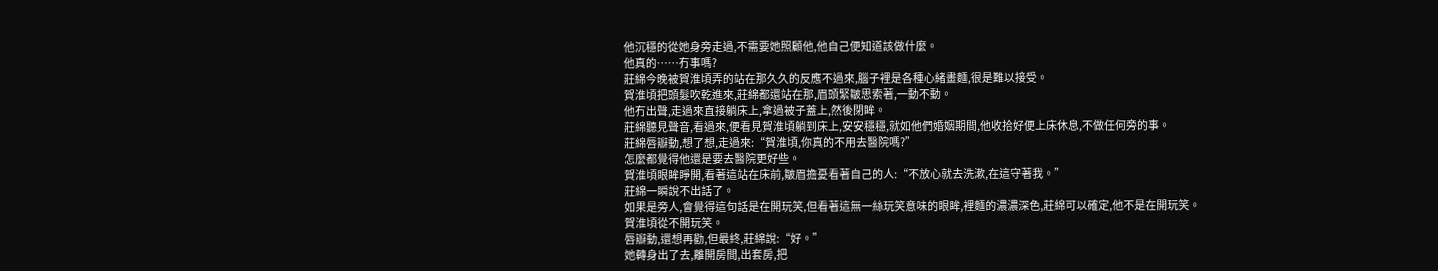他沉穩的從她身旁走過,不需要她照顧他,他自己便知道該做什麼。
他真的……冇事嗎?
莊綿今晚被賀淮頃弄的站在那久久的反應不過來,腦子裡是各種心緒畫麵,很是難以接受。
賀淮頃把頭髮吹乾進來,莊綿都還站在那,眉頭緊皺思索著,一動不動。
他冇出聲,走過來直接躺床上,拿過被子蓋上,然後閉眸。
莊綿聽見聲音,看過來,便看見賀淮頃躺到床上,安安穩穩,就如他們婚姻期間,他收拾好便上床休息,不做任何旁的事。
莊綿唇瓣動,想了想,走過來:“賀淮頃,你真的不用去醫院嗎?”
怎麼都覺得他還是要去醫院更好些。
賀淮頃眼眸睜開,看著這站在床前,皺眉擔憂看著自己的人:“不放心就去洗漱,在這守著我。”
莊綿一瞬說不出話了。
如果是旁人,會覺得這句話是在開玩笑,但看著這無一絲玩笑意味的眼眸,裡麵的濃濃深色,莊綿可以確定,他不是在開玩笑。
賀淮頃從不開玩笑。
唇瓣動,還想再勸,但最終,莊綿說:“好。”
她轉身出了去,離開房間,出套房,把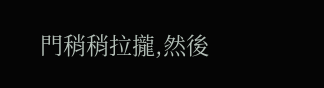門稍稍拉攏,然後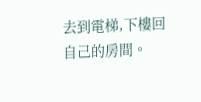去到電梯,下樓回自己的房間。